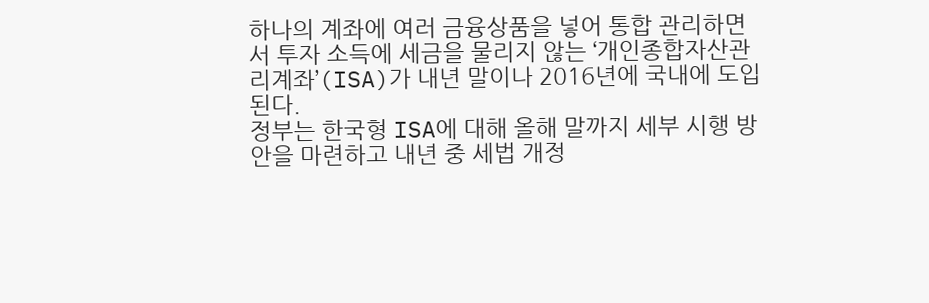하나의 계좌에 여러 금융상품을 넣어 통합 관리하면서 투자 소득에 세금을 물리지 않는 ‘개인종합자산관리계좌’(ISA)가 내년 말이나 2016년에 국내에 도입된다.
정부는 한국형 ISA에 대해 올해 말까지 세부 시행 방안을 마련하고 내년 중 세법 개정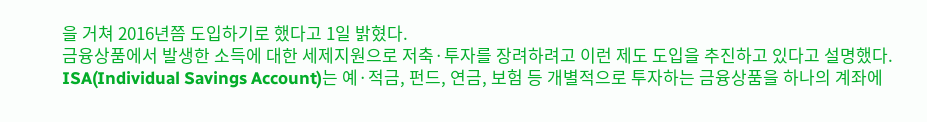을 거쳐 2016년쯤 도입하기로 했다고 1일 밝혔다.
금융상품에서 발생한 소득에 대한 세제지원으로 저축·투자를 장려하려고 이런 제도 도입을 추진하고 있다고 설명했다.
ISA(Individual Savings Account)는 예·적금, 펀드, 연금, 보험 등 개별적으로 투자하는 금융상품을 하나의 계좌에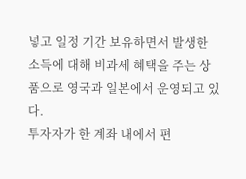넣고 일정 기간 보유하면서 발생한 소득에 대해 비과세 혜택을 주는 상품으로 영국과 일본에서 운영되고 있다.
투자자가 한 계좌 내에서 편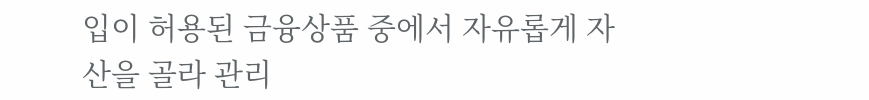입이 허용된 금융상품 중에서 자유롭게 자산을 골라 관리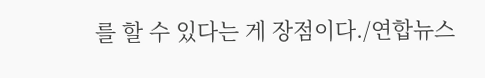를 할 수 있다는 게 장점이다./연합뉴스